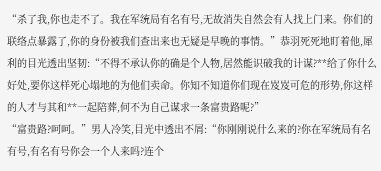“杀了我,你也走不了。我在军统局有名有号,无故消失自然会有人找上门来。你们的联络点暴露了,你的身份被我们查出来也无疑是早晚的事情。”恭羽死死地盯着他,犀利的目光透出坚韧:“不得不承认你的确是个人物,居然能识破我的计谋?**给了你什么好处,要你这样死心塌地的为他们卖命。你知不知道你们现在岌岌可危的形势,你这样的人才与其和**一起陪葬,何不为自己谋求一条富贵路呢?”
“富贵路?呵呵。”男人冷笑,目光中透出不屑:“你刚刚说什么来的?你在军统局有名有号,有名有号你会一个人来吗?连个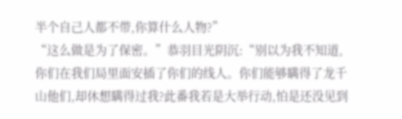半个自己人都不带,你算什么人物?”
“这么做是为了保密。”恭羽目光阴沉:“别以为我不知道,你们在我们局里面安插了你们的线人。你们能够瞒得了龙千山他们,却休想瞒得过我?此番我若是大举行动,怕是还没见到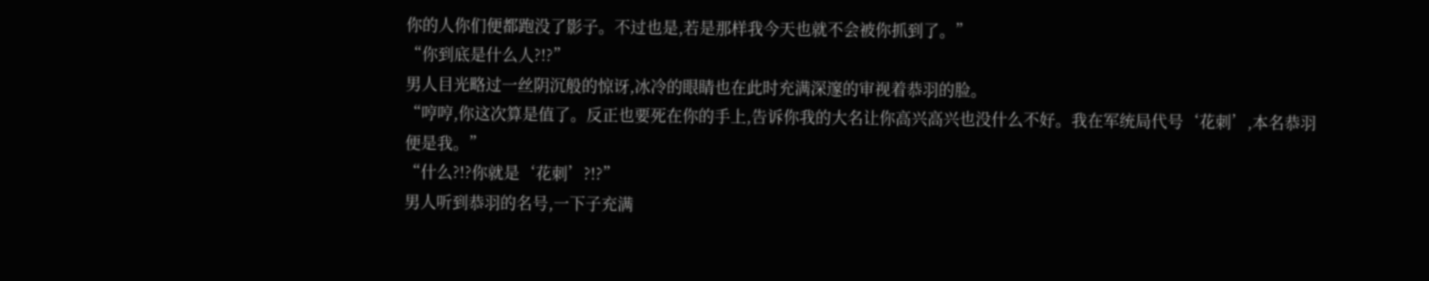你的人你们便都跑没了影子。不过也是,若是那样我今天也就不会被你抓到了。”
“你到底是什么人?!?”
男人目光略过一丝阴沉般的惊讶,冰冷的眼睛也在此时充满深邃的审视着恭羽的脸。
“哼哼,你这次算是值了。反正也要死在你的手上,告诉你我的大名让你高兴高兴也没什么不好。我在军统局代号‘花刺’,本名恭羽便是我。”
“什么?!?你就是‘花刺’?!?”
男人听到恭羽的名号,一下子充满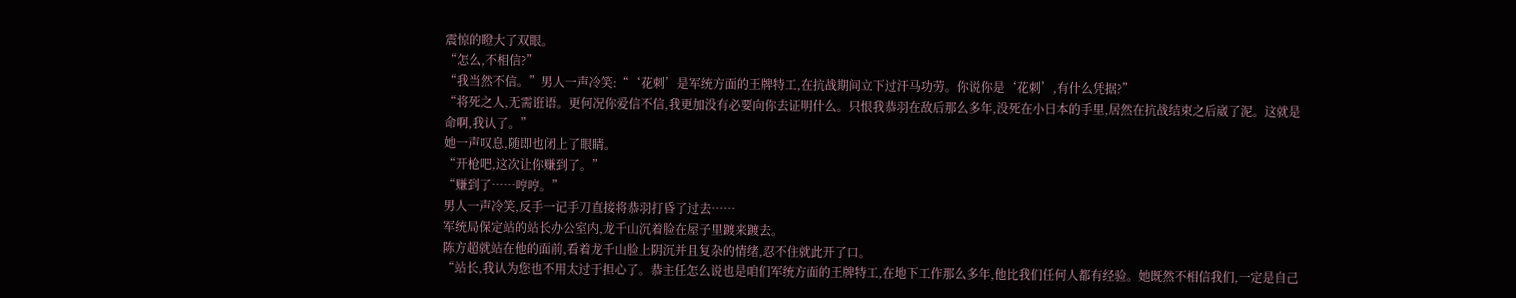震惊的瞪大了双眼。
“怎么,不相信?”
“我当然不信。”男人一声冷笑:“‘花刺’是军统方面的王牌特工,在抗战期间立下过汗马功劳。你说你是‘花刺’,有什么凭据?”
“将死之人,无需诳语。更何况你爱信不信,我更加没有必要向你去证明什么。只恨我恭羽在敌后那么多年,没死在小日本的手里,居然在抗战结束之后崴了泥。这就是命啊,我认了。”
她一声叹息,随即也闭上了眼睛。
“开枪吧,这次让你赚到了。”
“赚到了……哼哼。”
男人一声冷笑,反手一记手刀直接将恭羽打昏了过去……
军统局保定站的站长办公室内,龙千山沉着脸在屋子里踱来踱去。
陈方超就站在他的面前,看着龙千山脸上阴沉并且复杂的情绪,忍不住就此开了口。
“站长,我认为您也不用太过于担心了。恭主任怎么说也是咱们军统方面的王牌特工,在地下工作那么多年,他比我们任何人都有经验。她既然不相信我们,一定是自己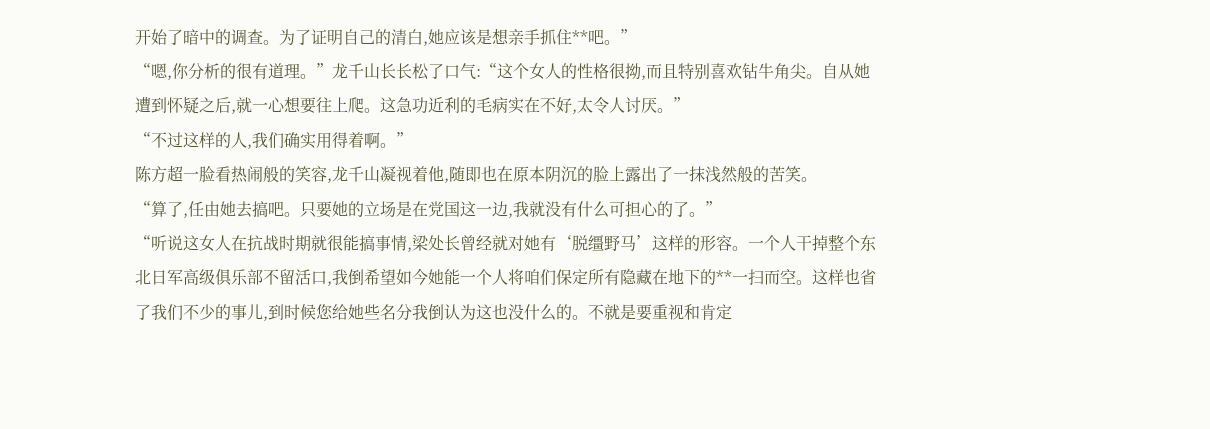开始了暗中的调查。为了证明自己的清白,她应该是想亲手抓住**吧。”
“嗯,你分析的很有道理。”龙千山长长松了口气:“这个女人的性格很拗,而且特别喜欢钻牛角尖。自从她遭到怀疑之后,就一心想要往上爬。这急功近利的毛病实在不好,太令人讨厌。”
“不过这样的人,我们确实用得着啊。”
陈方超一脸看热闹般的笑容,龙千山凝视着他,随即也在原本阴沉的脸上露出了一抹浅然般的苦笑。
“算了,任由她去搞吧。只要她的立场是在党国这一边,我就没有什么可担心的了。”
“听说这女人在抗战时期就很能搞事情,梁处长曾经就对她有‘脱缰野马’这样的形容。一个人干掉整个东北日军高级俱乐部不留活口,我倒希望如今她能一个人将咱们保定所有隐藏在地下的**一扫而空。这样也省了我们不少的事儿,到时候您给她些名分我倒认为这也没什么的。不就是要重视和肯定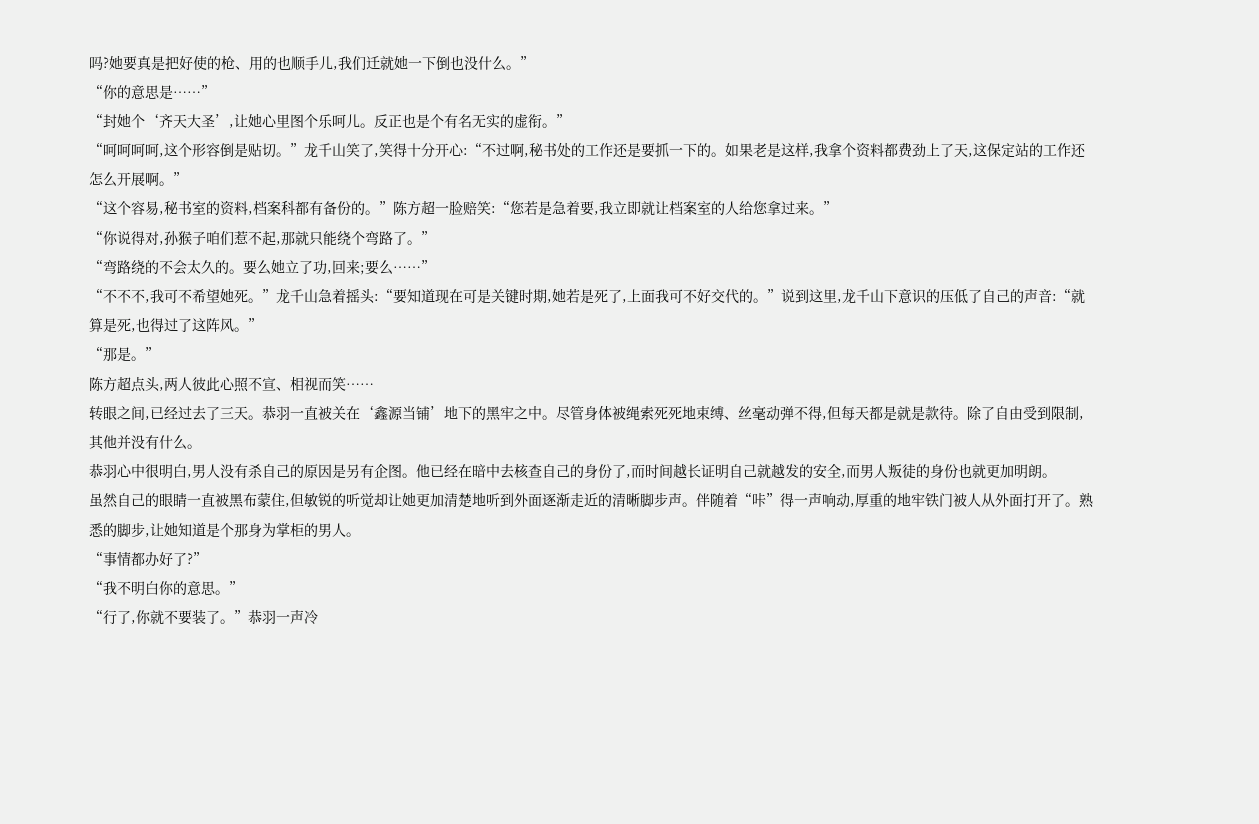吗?她要真是把好使的枪、用的也顺手儿,我们迁就她一下倒也没什么。”
“你的意思是……”
“封她个‘齐天大圣’,让她心里图个乐呵儿。反正也是个有名无实的虚衔。”
“呵呵呵呵,这个形容倒是贴切。”龙千山笑了,笑得十分开心:“不过啊,秘书处的工作还是要抓一下的。如果老是这样,我拿个资料都费劲上了天,这保定站的工作还怎么开展啊。”
“这个容易,秘书室的资料,档案科都有备份的。”陈方超一脸赔笑:“您若是急着要,我立即就让档案室的人给您拿过来。”
“你说得对,孙猴子咱们惹不起,那就只能绕个弯路了。”
“弯路绕的不会太久的。要么她立了功,回来;要么……”
“不不不,我可不希望她死。”龙千山急着摇头:“要知道现在可是关键时期,她若是死了,上面我可不好交代的。”说到这里,龙千山下意识的压低了自己的声音:“就算是死,也得过了这阵风。”
“那是。”
陈方超点头,两人彼此心照不宣、相视而笑……
转眼之间,已经过去了三天。恭羽一直被关在‘鑫源当铺’地下的黑牢之中。尽管身体被绳索死死地束缚、丝毫动弹不得,但每天都是就是款待。除了自由受到限制,其他并没有什么。
恭羽心中很明白,男人没有杀自己的原因是另有企图。他已经在暗中去核查自己的身份了,而时间越长证明自己就越发的安全,而男人叛徒的身份也就更加明朗。
虽然自己的眼睛一直被黑布蒙住,但敏锐的听觉却让她更加清楚地听到外面逐渐走近的清晰脚步声。伴随着“咔”得一声响动,厚重的地牢铁门被人从外面打开了。熟悉的脚步,让她知道是个那身为掌柜的男人。
“事情都办好了?”
“我不明白你的意思。”
“行了,你就不要装了。”恭羽一声冷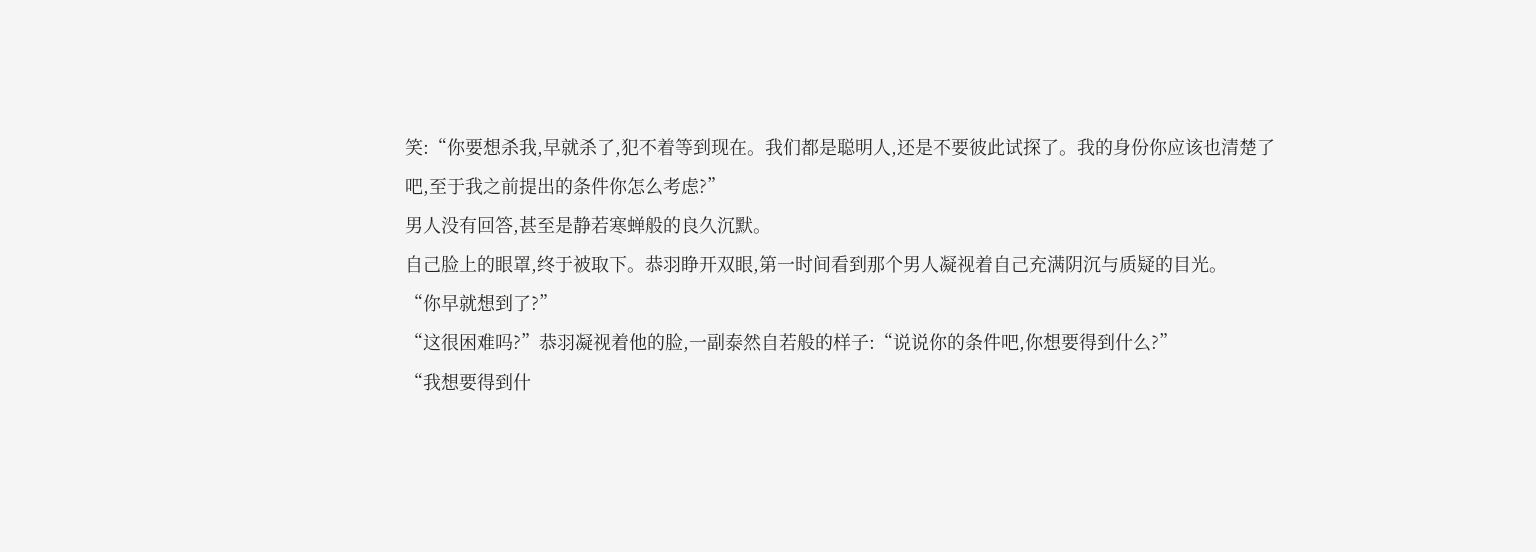笑:“你要想杀我,早就杀了,犯不着等到现在。我们都是聪明人,还是不要彼此试探了。我的身份你应该也清楚了吧,至于我之前提出的条件你怎么考虑?”
男人没有回答,甚至是静若寒蝉般的良久沉默。
自己脸上的眼罩,终于被取下。恭羽睁开双眼,第一时间看到那个男人凝视着自己充满阴沉与质疑的目光。
“你早就想到了?”
“这很困难吗?”恭羽凝视着他的脸,一副泰然自若般的样子:“说说你的条件吧,你想要得到什么?”
“我想要得到什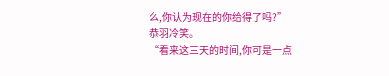么,你认为现在的你给得了吗?”
恭羽冷笑。
“看来这三天的时间,你可是一点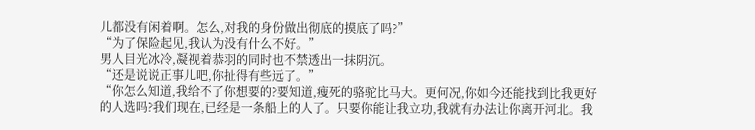儿都没有闲着啊。怎么,对我的身份做出彻底的摸底了吗?”
“为了保险起见,我认为没有什么不好。”
男人目光冰冷,凝视着恭羽的同时也不禁透出一抹阴沉。
“还是说说正事儿吧,你扯得有些远了。”
“你怎么知道,我给不了你想要的?要知道,瘦死的骆驼比马大。更何况,你如今还能找到比我更好的人选吗?我们现在,已经是一条船上的人了。只要你能让我立功,我就有办法让你离开河北。我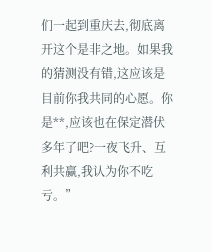们一起到重庆去,彻底离开这个是非之地。如果我的猜测没有错,这应该是目前你我共同的心愿。你是**,应该也在保定潜伏多年了吧?一夜飞升、互利共赢,我认为你不吃亏。”